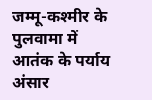जम्मू-कश्मीर के पुलवामा में आतंक के पर्याय अंसार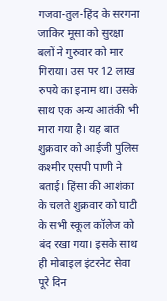गजवा-तुल-हिंद के सरगना जाकिर मूसा को सुरक्षा बलों ने गुरुवार को मार गिराया। उस पर 12 लाख रुपये का इनाम था। उसके साथ एक अन्य आतंकी भी मारा गया है। यह बात शुक्रवार को आईजी पुलिस कश्मीर एसपी पाणी ने बताई। हिंसा की आशंका के चलते शुक्रवार को घाटी के सभी स्कूल कॉलेज को बंद रखा गया। इसके साथ ही मोबाइल इंटरनेट सेवा पूरे दिन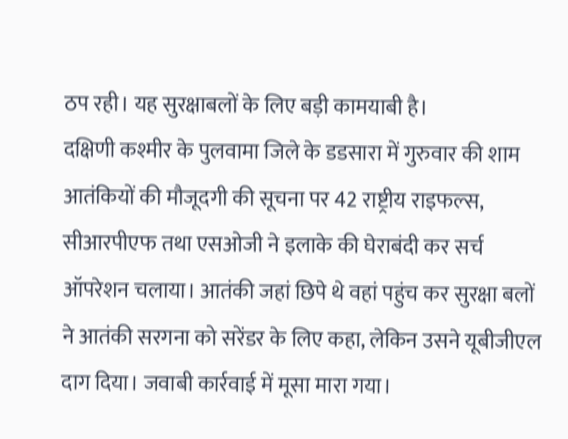ठप रही। यह सुरक्षाबलों के लिए बड़ी कामयाबी है।
दक्षिणी कश्मीर के पुलवामा जिले के डडसारा में गुरुवार की शाम आतंकियों की मौजूदगी की सूचना पर 42 राष्ट्रीय राइफल्स, सीआरपीएफ तथा एसओजी ने इलाके की घेराबंदी कर सर्च ऑपरेशन चलाया। आतंकी जहां छिपे थे वहां पहुंच कर सुरक्षा बलों ने आतंकी सरगना को सरेंडर के लिए कहा, लेकिन उसने यूबीजीएल दाग दिया। जवाबी कार्रवाई में मूसा मारा गया।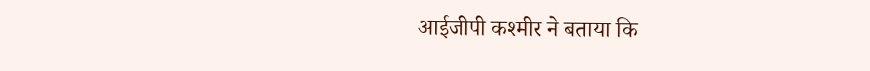आईजीपी कश्मीर ने बताया कि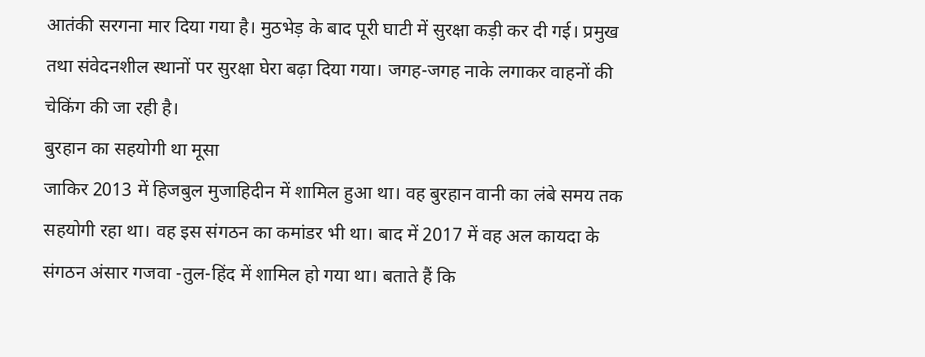आतंकी सरगना मार दिया गया है। मुठभेड़ के बाद पूरी घाटी में सुरक्षा कड़ी कर दी गई। प्रमुख तथा संवेदनशील स्थानों पर सुरक्षा घेरा बढ़ा दिया गया। जगह-जगह नाके लगाकर वाहनों की चेकिंग की जा रही है।
बुरहान का सहयोगी था मूसा
जाकिर 2013 में हिजबुल मुजाहिदीन में शामिल हुआ था। वह बुरहान वानी का लंबे समय तक सहयोगी रहा था। वह इस संगठन का कमांडर भी था। बाद में 2017 में वह अल कायदा के संगठन अंसार गजवा -तुल-हिंद में शामिल हो गया था। बताते हैं कि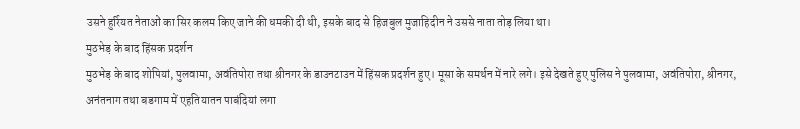उसने हुर्रियत नेताओं का सिर कलम किए जाने की धमकी दी थी, इसके बाद से हिजबुल मुजाहिदीन ने उससे नाता तोड़ लिया था।
मुठभेड़ के बाद हिंसक प्रदर्शन
मुठभेड़ के बाद शोपियां, पुलवामा, अवंतिपोरा तथा श्रीनगर के डाउनटाउन में हिंसक प्रदर्शन हुए। मूसा के समर्थन में नारे लगे। इसे देखते हुए पुलिस ने पुलवामा, अवंतिपोरा, श्रीनगर, अनंतनाग तथा बडगाम में एहतियातन पाबंदियां लगा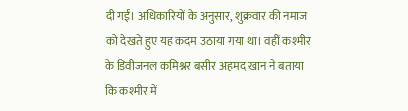दी गईं। अधिकारियों के अनुसार, शुक्रवार की नमाज को देखते हुए यह कदम उठाया गया था। वहीं कश्मीर के डिवीजनल कमिश्नर बसीर अहमद खान ने बताया कि कश्मीर में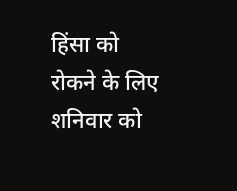हिंसा को रोकने के लिए शनिवार को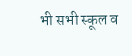भी सभी स्कूल व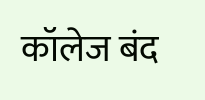कॉलेज बंद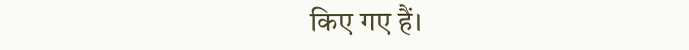किए गए हैं।